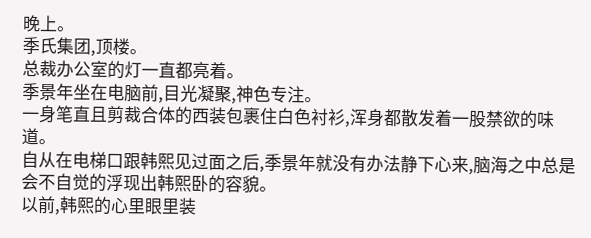晚上。
季氏集团,顶楼。
总裁办公室的灯一直都亮着。
季景年坐在电脑前,目光凝聚,神色专注。
一身笔直且剪裁合体的西装包裹住白色衬衫,浑身都散发着一股禁欲的味道。
自从在电梯口跟韩熙见过面之后,季景年就没有办法静下心来,脑海之中总是会不自觉的浮现出韩熙卧的容貌。
以前,韩熙的心里眼里装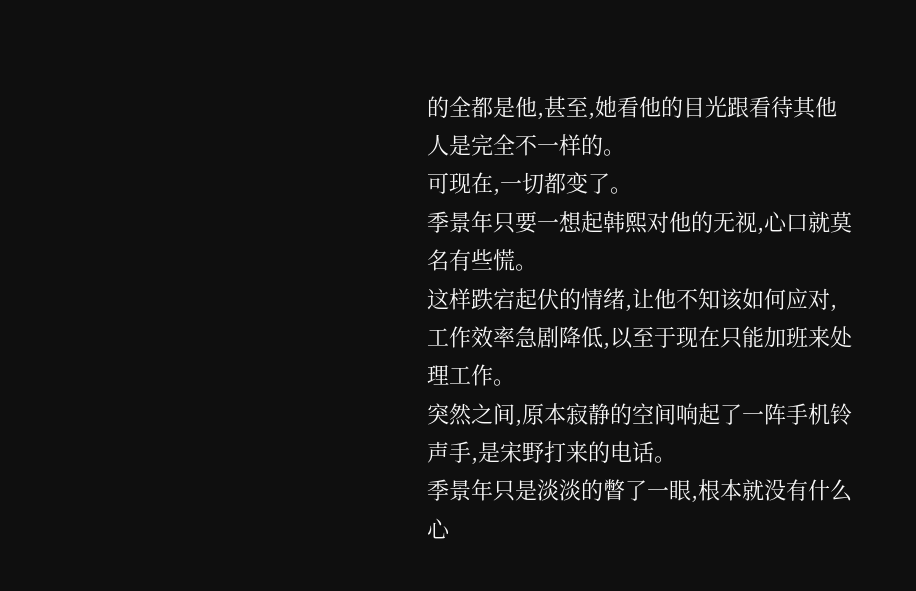的全都是他,甚至,她看他的目光跟看待其他人是完全不一样的。
可现在,一切都变了。
季景年只要一想起韩熙对他的无视,心口就莫名有些慌。
这样跌宕起伏的情绪,让他不知该如何应对,工作效率急剧降低,以至于现在只能加班来处理工作。
突然之间,原本寂静的空间响起了一阵手机铃声手,是宋野打来的电话。
季景年只是淡淡的瞥了一眼,根本就没有什么心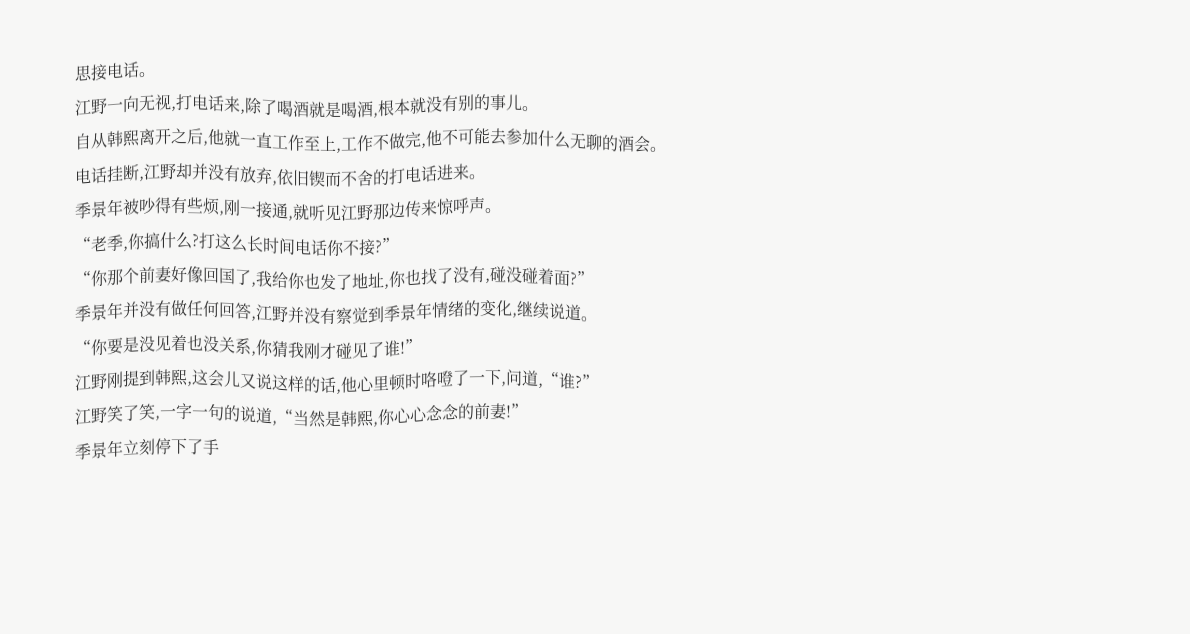思接电话。
江野一向无视,打电话来,除了喝酒就是喝酒,根本就没有别的事儿。
自从韩熙离开之后,他就一直工作至上,工作不做完,他不可能去参加什么无聊的酒会。
电话挂断,江野却并没有放弃,依旧锲而不舍的打电话进来。
季景年被吵得有些烦,刚一接通,就听见江野那边传来惊呼声。
“老季,你搞什么?打这么长时间电话你不接?”
“你那个前妻好像回国了,我给你也发了地址,你也找了没有,碰没碰着面?”
季景年并没有做任何回答,江野并没有察觉到季景年情绪的变化,继续说道。
“你要是没见着也没关系,你猜我刚才碰见了谁!”
江野刚提到韩熙,这会儿又说这样的话,他心里顿时咯噔了一下,问道,“谁?”
江野笑了笑,一字一句的说道,“当然是韩熙,你心心念念的前妻!”
季景年立刻停下了手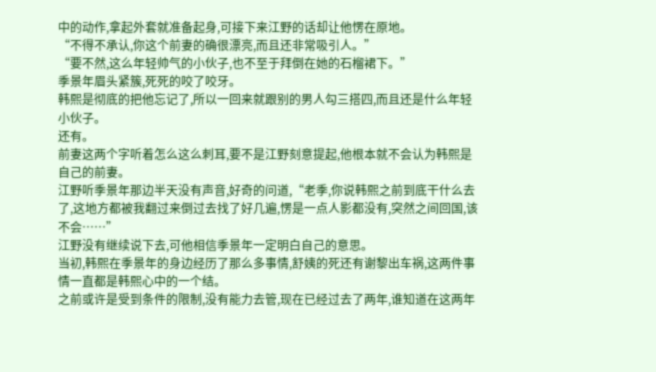中的动作,拿起外套就准备起身,可接下来江野的话却让他愣在原地。
“不得不承认,你这个前妻的确很漂亮,而且还非常吸引人。”
“要不然,这么年轻帅气的小伙子,也不至于拜倒在她的石榴裙下。”
季景年眉头紧簇,死死的咬了咬牙。
韩熙是彻底的把他忘记了,所以一回来就跟别的男人勾三搭四,而且还是什么年轻小伙子。
还有。
前妻这两个字听着怎么这么刺耳,要不是江野刻意提起,他根本就不会认为韩熙是自己的前妻。
江野听季景年那边半天没有声音,好奇的问道,“老季,你说韩熙之前到底干什么去了,这地方都被我翻过来倒过去找了好几遍,愣是一点人影都没有,突然之间回国,该不会……”
江野没有继续说下去,可他相信季景年一定明白自己的意思。
当初,韩熙在季景年的身边经历了那么多事情,舒姨的死还有谢黎出车祸,这两件事情一直都是韩熙心中的一个结。
之前或许是受到条件的限制,没有能力去管,现在已经过去了两年,谁知道在这两年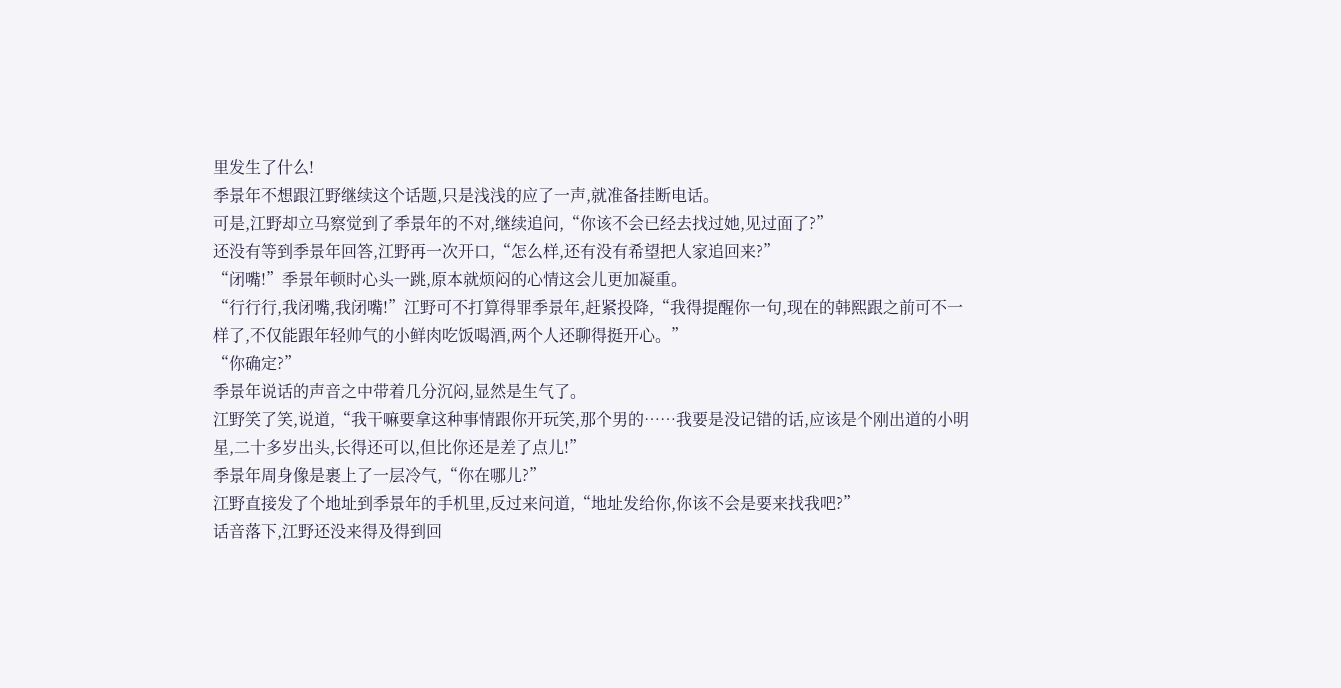里发生了什么!
季景年不想跟江野继续这个话题,只是浅浅的应了一声,就准备挂断电话。
可是,江野却立马察觉到了季景年的不对,继续追问,“你该不会已经去找过她,见过面了?”
还没有等到季景年回答,江野再一次开口,“怎么样,还有没有希望把人家追回来?”
“闭嘴!”季景年顿时心头一跳,原本就烦闷的心情这会儿更加凝重。
“行行行,我闭嘴,我闭嘴!”江野可不打算得罪季景年,赶紧投降,“我得提醒你一句,现在的韩熙跟之前可不一样了,不仅能跟年轻帅气的小鲜肉吃饭喝酒,两个人还聊得挺开心。”
“你确定?”
季景年说话的声音之中带着几分沉闷,显然是生气了。
江野笑了笑,说道,“我干嘛要拿这种事情跟你开玩笑,那个男的……我要是没记错的话,应该是个刚出道的小明星,二十多岁出头,长得还可以,但比你还是差了点儿!”
季景年周身像是裹上了一层冷气,“你在哪儿?”
江野直接发了个地址到季景年的手机里,反过来问道,“地址发给你,你该不会是要来找我吧?”
话音落下,江野还没来得及得到回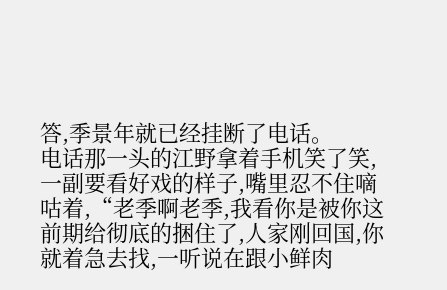答,季景年就已经挂断了电话。
电话那一头的江野拿着手机笑了笑,一副要看好戏的样子,嘴里忍不住嘀咕着,“老季啊老季,我看你是被你这前期给彻底的捆住了,人家刚回国,你就着急去找,一听说在跟小鲜肉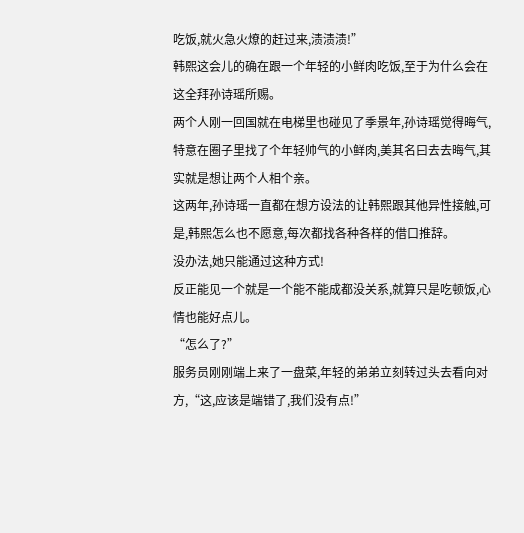吃饭,就火急火燎的赶过来,渍渍渍!”
韩熙这会儿的确在跟一个年轻的小鲜肉吃饭,至于为什么会在这全拜孙诗瑶所赐。
两个人刚一回国就在电梯里也碰见了季景年,孙诗瑶觉得晦气,特意在圈子里找了个年轻帅气的小鲜肉,美其名曰去去晦气,其实就是想让两个人相个亲。
这两年,孙诗瑶一直都在想方设法的让韩熙跟其他异性接触,可是,韩熙怎么也不愿意,每次都找各种各样的借口推辞。
没办法,她只能通过这种方式!
反正能见一个就是一个能不能成都没关系,就算只是吃顿饭,心情也能好点儿。
“怎么了?”
服务员刚刚端上来了一盘菜,年轻的弟弟立刻转过头去看向对方,“这,应该是端错了,我们没有点!”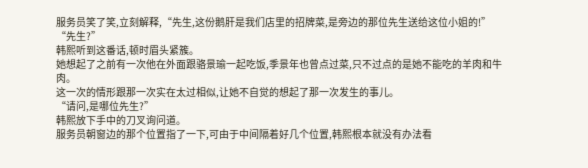服务员笑了笑,立刻解释,“先生,这份鹅肝是我们店里的招牌菜,是旁边的那位先生送给这位小姐的!”
“先生?”
韩熙听到这番话,顿时眉头紧簇。
她想起了之前有一次他在外面跟骆景瑜一起吃饭,季景年也曾点过菜,只不过点的是她不能吃的羊肉和牛肉。
这一次的情形跟那一次实在太过相似,让她不自觉的想起了那一次发生的事儿。
“请问,是哪位先生?”
韩熙放下手中的刀叉询问道。
服务员朝窗边的那个位置指了一下,可由于中间隔着好几个位置,韩熙根本就没有办法看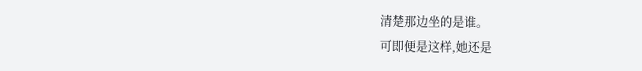清楚那边坐的是谁。
可即便是这样,她还是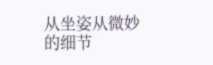从坐姿从微妙的细节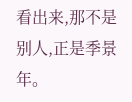看出来,那不是别人,正是季景年。